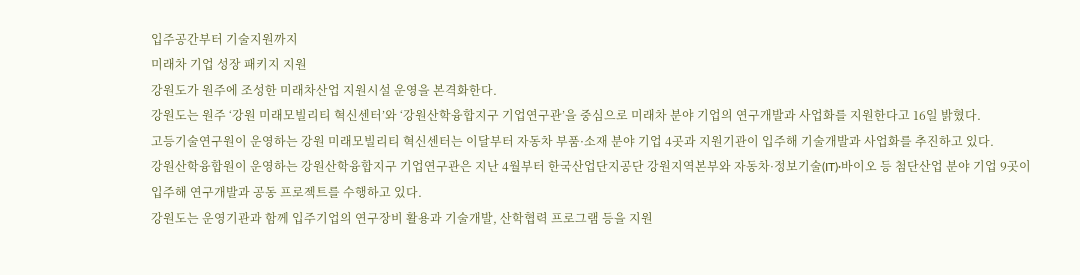입주공간부터 기술지원까지
미래차 기업 성장 패키지 지원
강원도가 원주에 조성한 미래차산업 지원시설 운영을 본격화한다.
강원도는 원주 ‘강원 미래모빌리티 혁신센터’와 ‘강원산학융합지구 기업연구관’을 중심으로 미래차 분야 기업의 연구개발과 사업화를 지원한다고 16일 밝혔다.
고등기술연구원이 운영하는 강원 미래모빌리티 혁신센터는 이달부터 자동차 부품·소재 분야 기업 4곳과 지원기관이 입주해 기술개발과 사업화를 추진하고 있다.
강원산학융합원이 운영하는 강원산학융합지구 기업연구관은 지난 4월부터 한국산업단지공단 강원지역본부와 자동차·정보기술(IT)·바이오 등 첨단산업 분야 기업 9곳이 입주해 연구개발과 공동 프로젝트를 수행하고 있다.
강원도는 운영기관과 함께 입주기업의 연구장비 활용과 기술개발, 산학협력 프로그램 등을 지원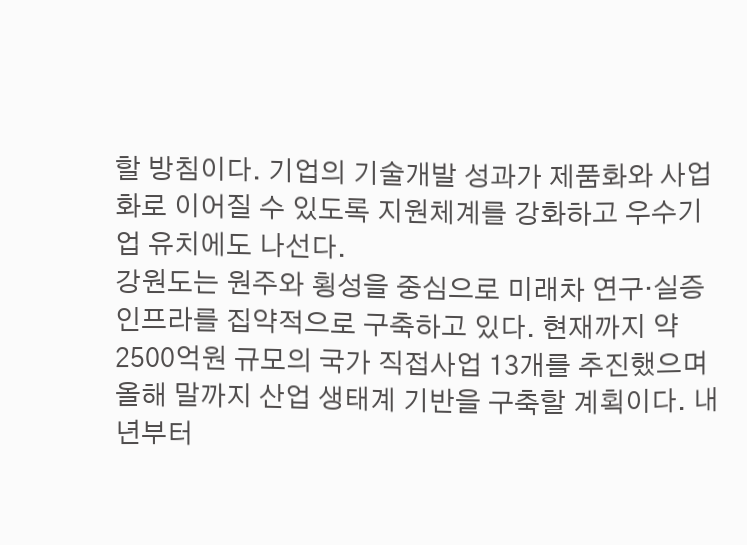할 방침이다. 기업의 기술개발 성과가 제품화와 사업화로 이어질 수 있도록 지원체계를 강화하고 우수기업 유치에도 나선다.
강원도는 원주와 횡성을 중심으로 미래차 연구·실증 인프라를 집약적으로 구축하고 있다. 현재까지 약 2500억원 규모의 국가 직접사업 13개를 추진했으며 올해 말까지 산업 생태계 기반을 구축할 계획이다. 내년부터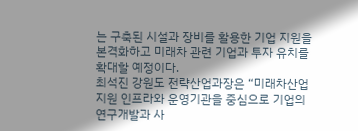는 구축된 시설과 장비를 활용한 기업 지원을 본격화하고 미래차 관련 기업과 투자 유치를 확대할 예정이다.
최석진 강원도 전략산업과장은 “미래차산업 지원 인프라와 운영기관을 중심으로 기업의 연구개발과 사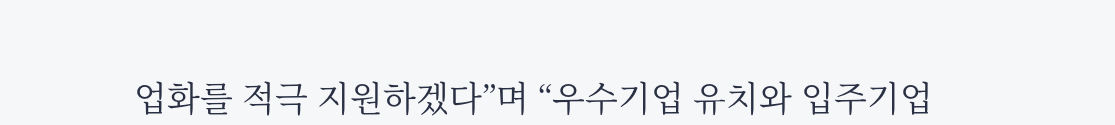업화를 적극 지원하겠다”며 “우수기업 유치와 입주기업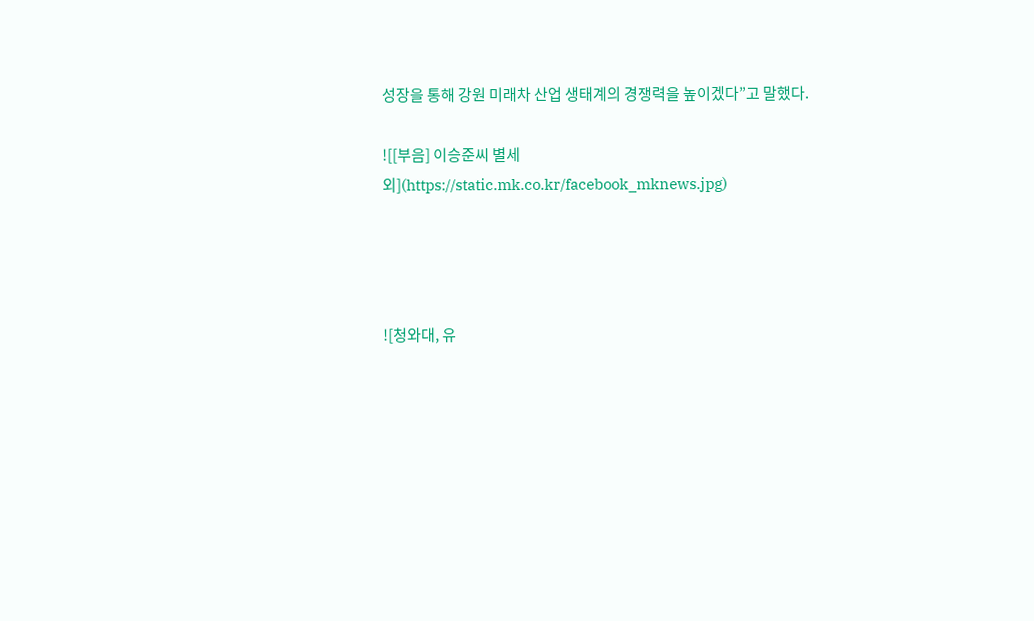성장을 통해 강원 미래차 산업 생태계의 경쟁력을 높이겠다”고 말했다.

![[부음] 이승준씨 별세 외](https://static.mk.co.kr/facebook_mknews.jpg)




![청와대, 유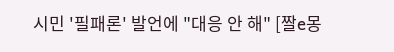시민 '필패론' 발언에 "대응 안 해" [짤e몽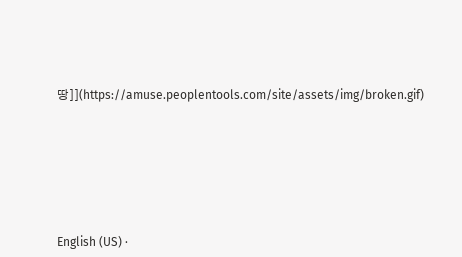땅]](https://amuse.peoplentools.com/site/assets/img/broken.gif)







English (US) ·